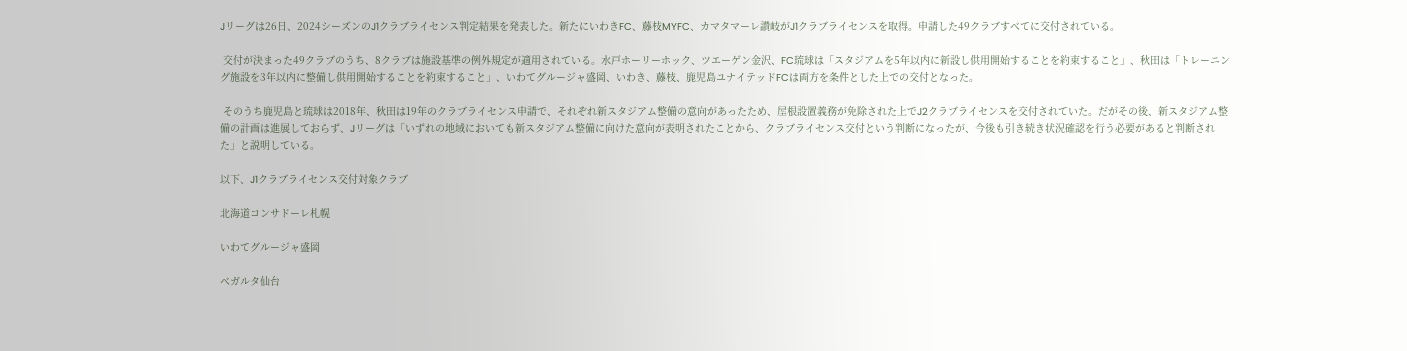Jリーグは26日、2024シーズンのJ1クラブライセンス判定結果を発表した。新たにいわきFC、藤枝MYFC、カマタマーレ讃岐がJ1クラブライセンスを取得。申請した49クラブすべてに交付されている。

 交付が決まった49クラブのうち、8クラブは施設基準の例外規定が適用されている。水戸ホーリーホック、ツエーゲン金沢、FC琉球は「スタジアムを5年以内に新設し供用開始することを約束すること」、秋田は「トレーニング施設を3年以内に整備し供用開始することを約束すること」、いわてグルージャ盛岡、いわき、藤枝、鹿児島ユナイテッドFCは両方を条件とした上での交付となった。

 そのうち鹿児島と琉球は2018年、秋田は19年のクラブライセンス申請で、それぞれ新スタジアム整備の意向があったため、屋根設置義務が免除された上でJ2クラブライセンスを交付されていた。だがその後、新スタジアム整備の計画は進展しておらず、Jリーグは「いずれの地域においても新スタジアム整備に向けた意向が表明されたことから、クラブライセンス交付という判断になったが、今後も引き続き状況確認を行う必要があると判断された」と説明している。

以下、J1クラブライセンス交付対象クラブ

北海道コンサドーレ札幌

いわてグルージャ盛岡

ベガルタ仙台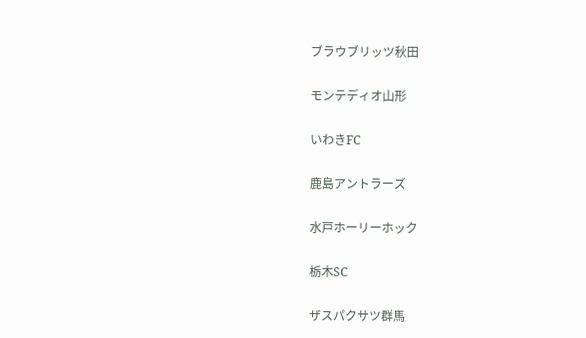ブラウブリッツ秋田

モンテディオ山形

いわきFC

鹿島アントラーズ

水戸ホーリーホック

栃木SC

ザスパクサツ群馬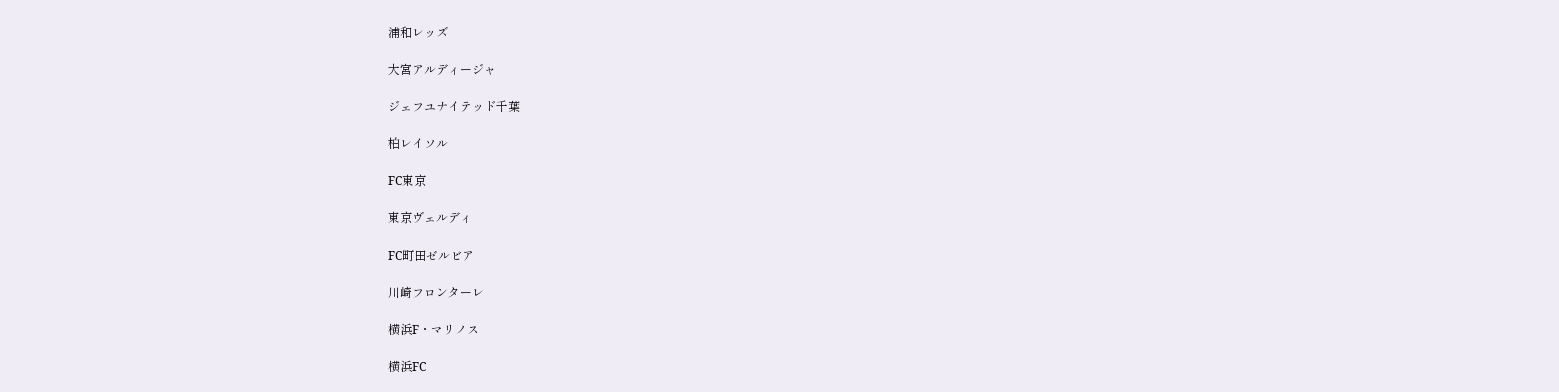浦和レッズ

大宮アルディージャ

ジェフユナイテッド千葉

柏レイソル

FC東京

東京ヴェルディ

FC町田ゼルビア

川崎フロンターレ

横浜F・マリノス

横浜FC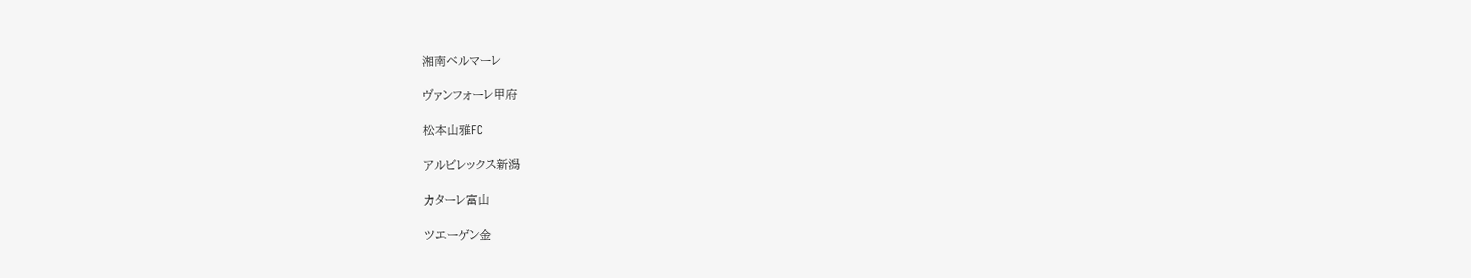湘南ベルマーレ

ヴァンフォーレ甲府

松本山雅FC

アルビレックス新潟

カターレ富山

ツエーゲン金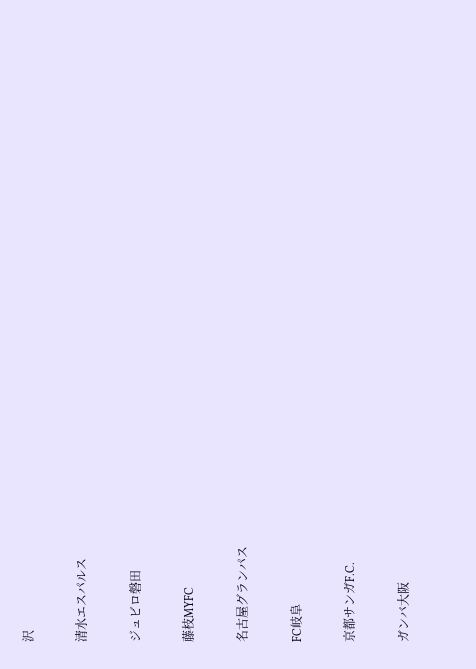沢

清水エスパルス

ジュビロ磐田

藤枝MYFC

名古屋グランパス

FC岐阜

京都サンガF.C.

ガンバ大阪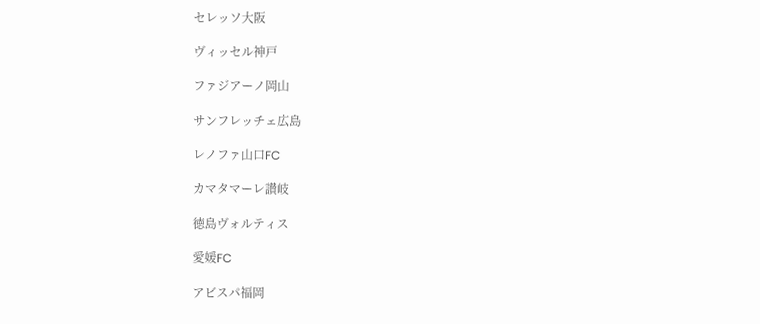セレッソ大阪

ヴィッセル神戸

ファジアーノ岡山

サンフレッチェ広島

レノファ山口FC

カマタマーレ讃岐

徳島ヴォルティス

愛媛FC

アビスパ福岡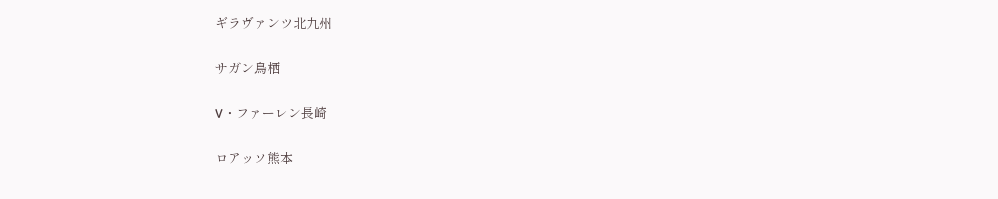ギラヴァンツ北九州

サガン鳥栖

V・ファーレン長崎

ロアッソ熊本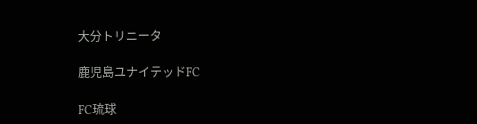大分トリニータ

鹿児島ユナイテッドFC

FC琉球